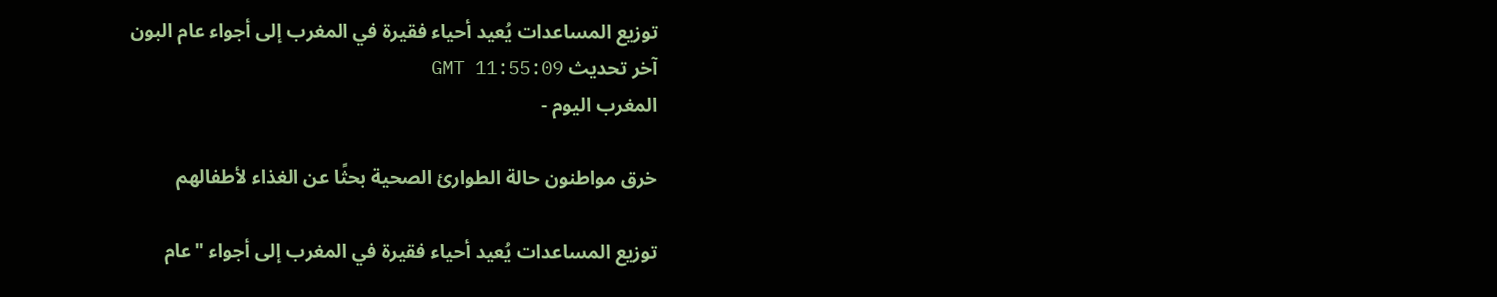توزيع المساعدات يُعيد أحياء فقيرة في المغرب إلى أجواء عام البون
آخر تحديث GMT 11:55:09
المغرب اليوم -

خرق مواطنون حالة الطوارئ الصحية بحثًا عن الغذاء لأطفالهم

توزيع المساعدات يُعيد أحياء فقيرة في المغرب إلى أجواء "عام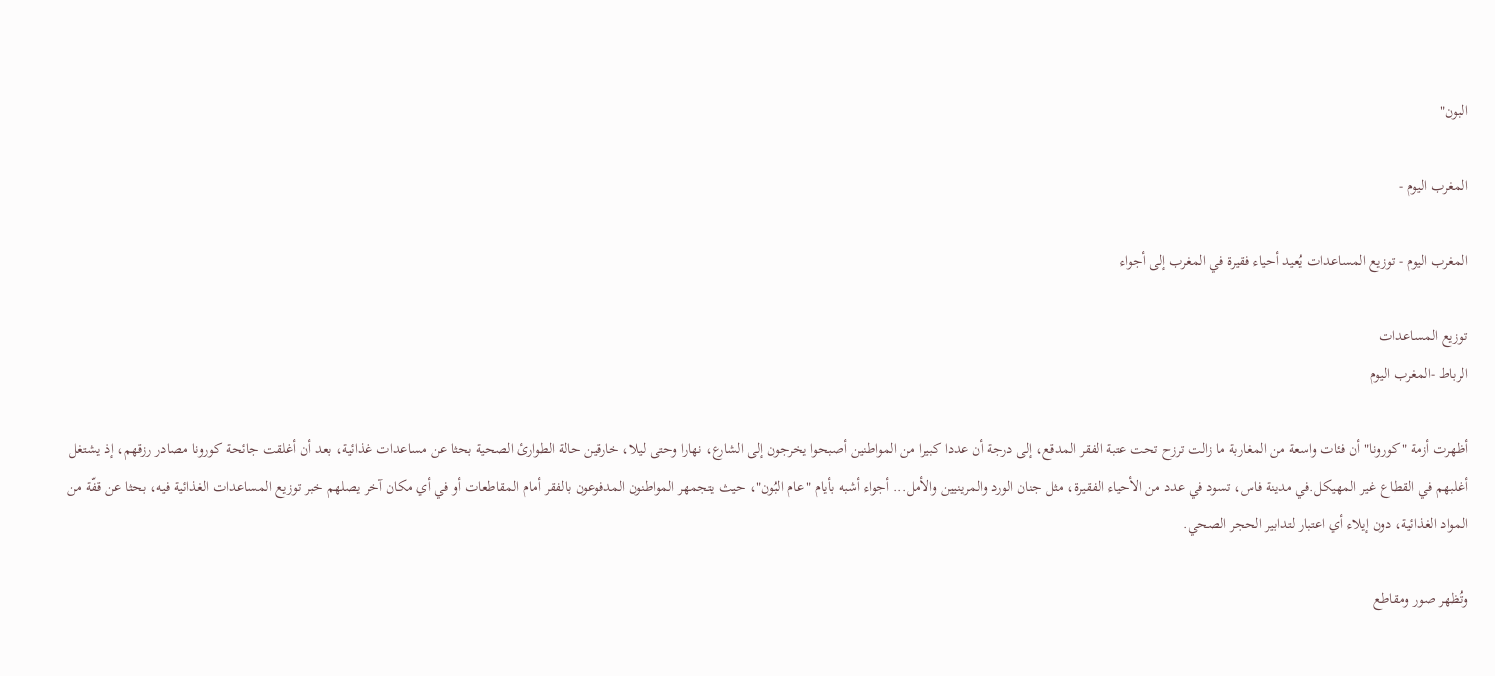البون"

المغرب اليوم -

المغرب اليوم - توزيع المساعدات يُعيد أحياء فقيرة في المغرب إلى أجواء

توزيع المساعدات
الرباط -المغرب اليوم

أظهرت أزمة "كورونا" أن فئات واسعة من المغاربة ما زالت ترزح تحت عتبة الفقر المدقع، إلى درجة أن عددا كبيرا من المواطنين أصبحوا يخرجون إلى الشارع، نهارا وحتى ليلا، خارقين حالة الطوارئ الصحية بحثا عن مساعدات غذائية، بعد أن أغلقت جائحة كورونا مصادر رزقهم، إذ يشتغل أغلبهم في القطاع غير المهيكل.في مدينة فاس، تسود في عدد من الأحياء الفقيرة، مثل جنان الورد والمرينيين والأمل... أجواء أشبه بأيام "عام البُون"، حيث يتجمهر المواطنون المدفوعون بالفقر أمام المقاطعات أو في أي مكان آخر يصلهم خبر توزيع المساعدات الغذائية فيه، بحثا عن قفّة من المواد الغذائية، دون إيلاء أي اعتبار لتدابير الحجر الصحي.

وتُظهر صور ومقاطع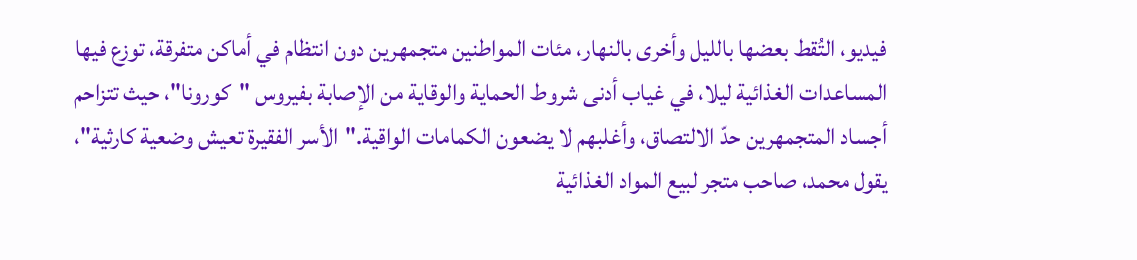فيديو، التُقط بعضها بالليل وأخرى بالنهار، مئات المواطنين متجمهرين دون انتظام في أماكن متفرقة، توزع فيها المساعدات الغذائية ليلا، في غياب أدنى شروط الحماية والوقاية من الإصابة بفيروس "كورونا"، حيث تتزاحم أجساد المتجمهرين حدّ الالتصاق، وأغلبهم لا يضعون الكمامات الواقية."الأسر الفقيرة تعيش وضعية كارثية"، يقول محمد، صاحب متجر لبيع المواد الغذائية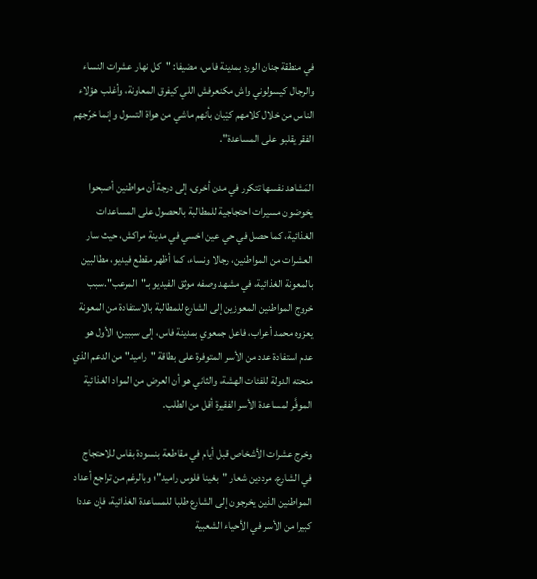في منطقة جنان الورد بمدينة فاس، مضيفا: "كل نهار عشرات النساء والرجال كيسولوني واش مكنعرفش اللي كيفرق المعاونة، وأغلب هؤلاء الناس من خلال كلامهم كيْبان بأنهم ماشي من هواة التسول وإنما خرّجهم الفقر يقلبو على المساعدة".

المَشاهد نفسها تتكرر في مدن أخرى، إلى درجة أن مواطنين أصبحوا يخوضون مسيرات احتجاجية للمطالبة بالحصول على المساعدات الغذائية، كما حصل في حي عين اخسي في مدينة مراكش، حيث سار العشرات من المواطنين، رجالا ونساء، كما أظهر مقطع فيديو، مطالبين بالمعونة الغذائية، في مشهد وصفه موثق الفيديو بـ"المرعب".سبب خروج المواطنين المعوزين إلى الشارع للمطالبة بالاستفادة من المعونة يعزوه محمد أعراب، فاعل جمعوي بمدينة فاس، إلى سببين؛ الأول هو عدم استفادة عدد من الأسر المتوفرة على بطاقة "راميد" من الدعم الذي منحته الدولة للفئات الهشة، والثاني هو أن العرض من المواد الغذائية الموفَّر لمساعدة الأسر الفقيرة أقل من الطلب.

وخرج عشرات الأشخاص قبل أيام في مقاطعة بنسودة بفاس للاحتجاج في الشارع، مرددين شعار "بغينا فلوس راميد"؛ وبالرغم من تراجع أعداد المواطنين الذين يخرجون إلى الشارع طلبا للمساعدة الغذائية، فإن عددا كبيرا من الأسر في الأحياء الشعبية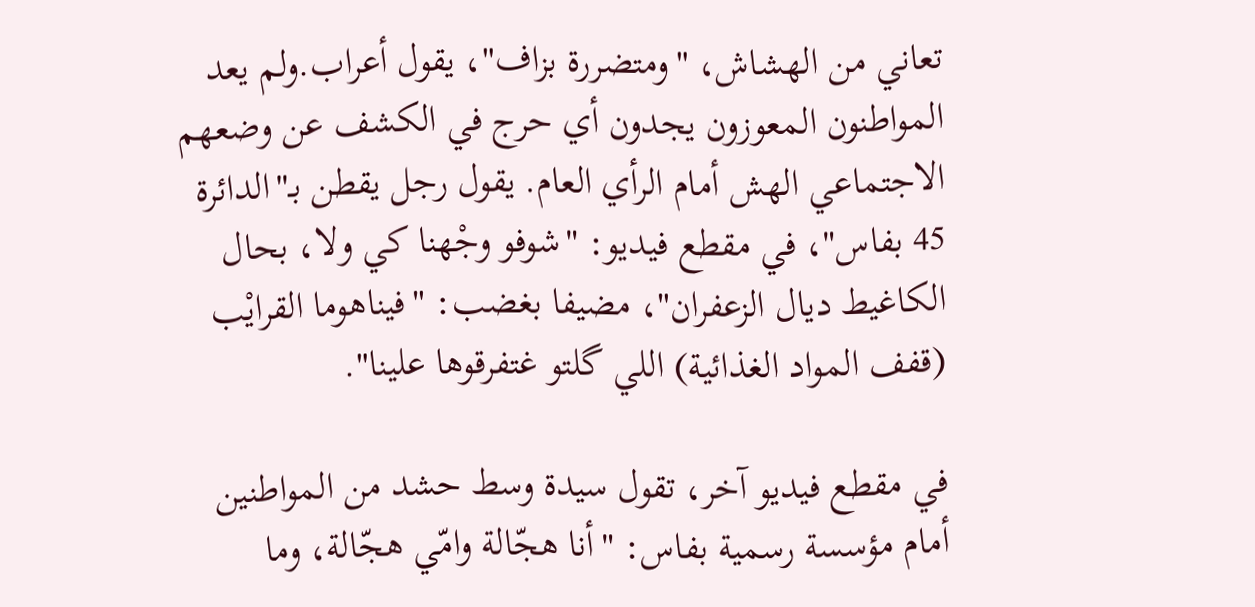تعاني من الهشاش، "ومتضررة بزاف"، يقول أعراب.ولم يعد المواطنون المعوزون يجدون أي حرج في الكشف عن وضعهم الاجتماعي الهش أمام الرأي العام. يقول رجل يقطن بـ"الدائرة 45 بفاس"، في مقطع فيديو: "شوفو وجْهنا كي ولا، بحال الكاغيط ديال الزعفران"، مضيفا بغضب: "فيناهوما القرايْب (قفف المواد الغذائية) اللي گلتو غتفرقوها علينا".

في مقطع فيديو آخر، تقول سيدة وسط حشد من المواطنين أمام مؤسسة رسمية بفاس: "أنا هجّالة وامّي هجّالة، وما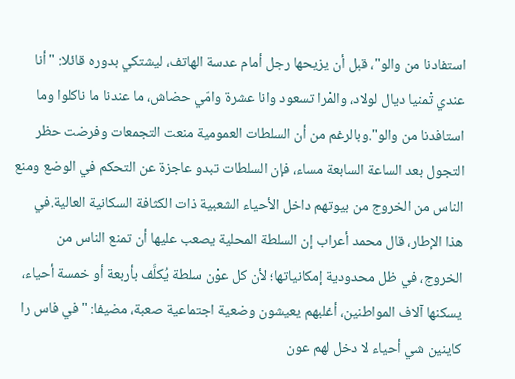استفادنا من والو"، قبل أن يزيحها رجل أمام عدسة الهاتف، ليشتكي بدوره قائلا: "أنا عندي تْمنيا ديال لولاد، والمْرا تسعود وانا عشرة وامّي حضاش، ما عندنا ما ناكلوا وما استافدنا من والو".وبالرغم من أن السلطات العمومية منعت التجمعات وفرضت حظر التجول بعد الساعة السابعة مساء، فإن السلطات تبدو عاجزة عن التحكم في الوضع ومنع الناس من الخروج من بيوتهم داخل الأحياء الشعبية ذات الكثافة السكانية العالية.في هذا الإطار، قال محمد أعراب إن السلطة المحلية يصعب عليها أن تمنع الناس من الخروج، في ظل محدودية إمكانياتها؛ لأن كل عوْن سلطة يُكلَّف بأربعة أو خمسة أحياء، يسكنها آلاف المواطنين، أغلبهم يعيشون وضعية اجتماعية صعبة، مضيفا: "في فاس را كاينين شي أحياء لا دخل لهم عون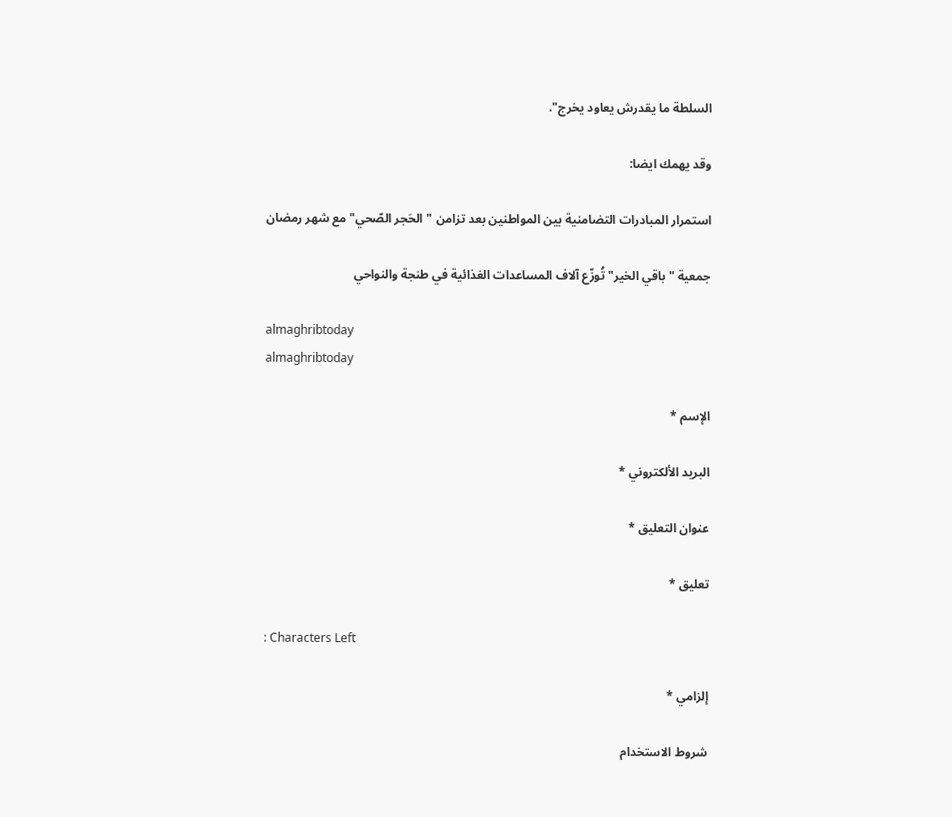السلطة ما يقدرش يعاود يخرج".

وقد يهمك ايضا:

استمرار المبادرات التضامنية بين المواطنين بعد تزامن "الحَجر الصّحي" مع شهر رمضان

جمعية "باقي الخير" تُوزّع آلاف المساعدات الغذائية في طنجة والنواحي

almaghribtoday
almaghribtoday

الإسم *

البريد الألكتروني *

عنوان التعليق *

تعليق *

: Characters Left

إلزامي *

شروط الاستخدام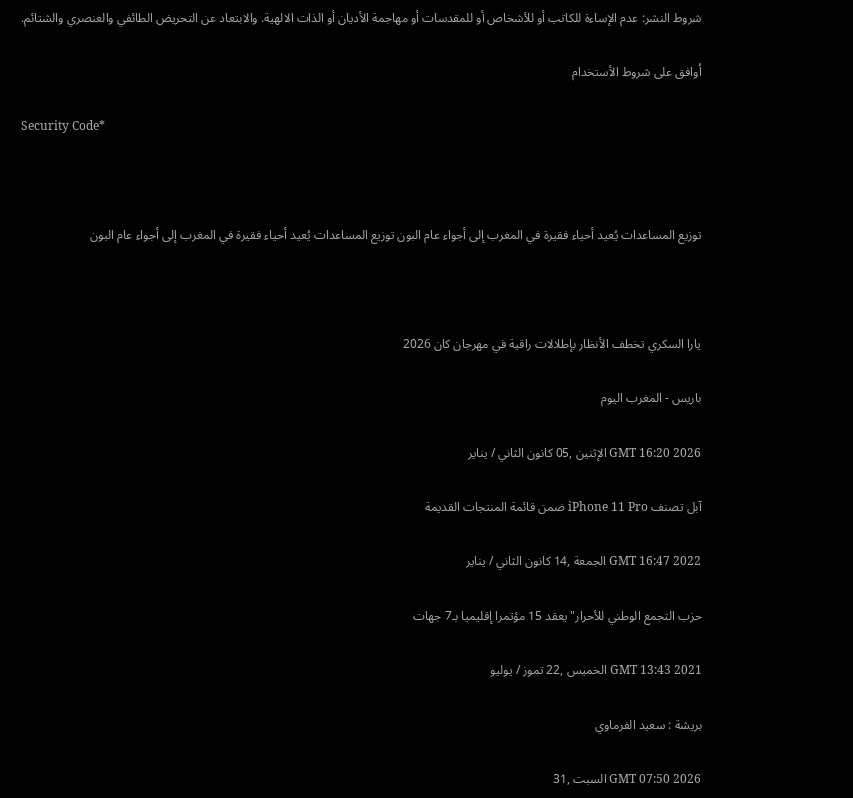شروط النشر: عدم الإساءة للكاتب أو للأشخاص أو للمقدسات أو مهاجمة الأديان أو الذات الالهية. والابتعاد عن التحريض الطائفي والعنصري والشتائم.

اُوافق على شروط الأستخدام

Security Code*



توزيع المساعدات يُعيد أحياء فقيرة في المغرب إلى أجواء عام البون توزيع المساعدات يُعيد أحياء فقيرة في المغرب إلى أجواء عام البون



يارا السكري تخطف الأنظار بإطلالات راقية في مهرجان كان 2026

باريس - المغرب اليوم

GMT 16:20 2026 الإثنين ,05 كانون الثاني / يناير

آبل تصنف iPhone 11 Pro ضمن قائمة المنتجات القديمة

GMT 16:47 2022 الجمعة ,14 كانون الثاني / يناير

حزب التجمع الوطني للأحرار" يعقد 15 مؤتمرا إقليميا بـ7 جهات

GMT 13:43 2021 الخميس ,22 تموز / يوليو

بريشة : سعيد الفرماوي

GMT 07:50 2026 السبت ,31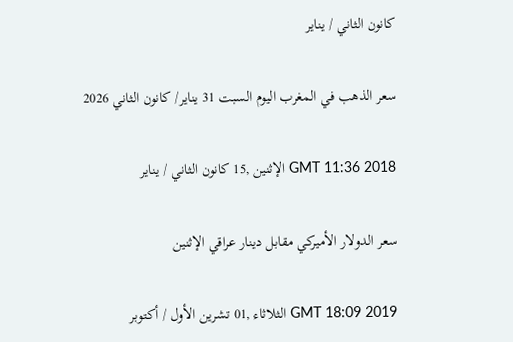كانون الثاني / يناير

سعر الذهب في المغرب اليوم السبت 31 يناير/ كانون الثاني 2026

GMT 11:36 2018 الإثنين ,15 كانون الثاني / يناير

سعر الدولار الأميركي مقابل دينار عراقي الإثنين

GMT 18:09 2019 الثلاثاء ,01 تشرين الأول / أكتوبر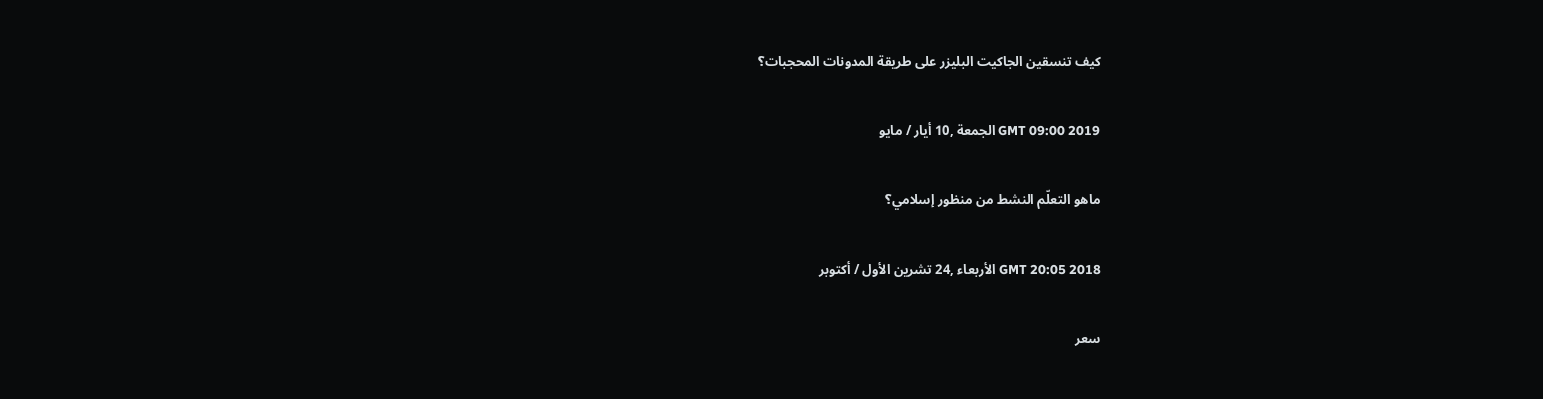كيف تنسقين الجاكيت البليزر على طريقة المدونات المحجبات؟

GMT 09:00 2019 الجمعة ,10 أيار / مايو

ماهو التعلّم النشط من منظور إسلامي؟

GMT 20:05 2018 الأربعاء ,24 تشرين الأول / أكتوبر

سعر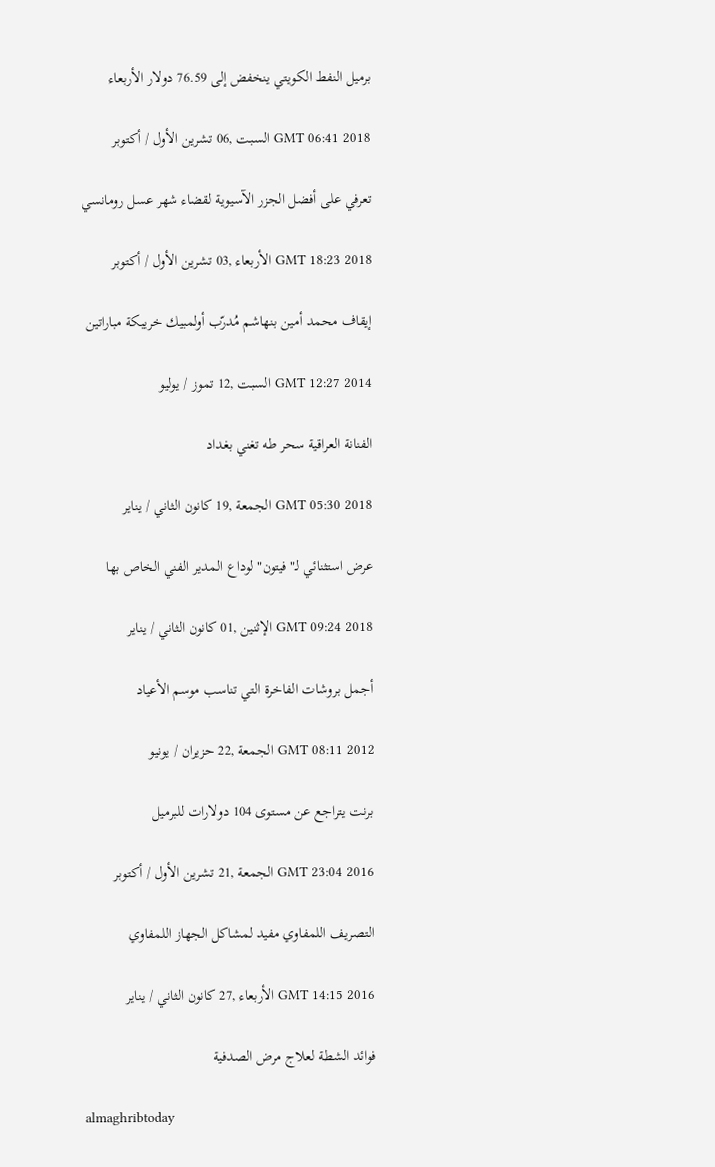برميل النفط الكويتي ينخفض إلى 76.59 دولار الأربعاء

GMT 06:41 2018 السبت ,06 تشرين الأول / أكتوبر

تعرفي على أفضل الجزر الآسيوية لقضاء شهر عسل رومانسي

GMT 18:23 2018 الأربعاء ,03 تشرين الأول / أكتوبر

إيقاف محمد أمين بنهاشم مُدرّب أولمبيك خريبكة مباراتين

GMT 12:27 2014 السبت ,12 تموز / يوليو

الفنانة العراقية سحر طه تغني بغداد

GMT 05:30 2018 الجمعة ,19 كانون الثاني / يناير

عرض استثنائي لـ"فيتون" لوداع المدير الفني الخاص بها

GMT 09:24 2018 الإثنين ,01 كانون الثاني / يناير

أجمل بروشات الفاخرة التي تناسب موسم الأعياد

GMT 08:11 2012 الجمعة ,22 حزيران / يونيو

برنت يتراجع عن مستوى 104 دولارات للبرميل

GMT 23:04 2016 الجمعة ,21 تشرين الأول / أكتوبر

التصريف اللمفاوي مفيد لمشاكل الجهاز اللمفاوي

GMT 14:15 2016 الأربعاء ,27 كانون الثاني / يناير

فوائد الشطة لعلاج مرض الصدفية

almaghribtoday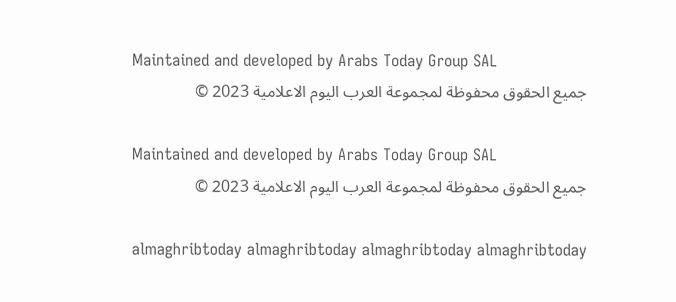Maintained and developed by Arabs Today Group SAL
جميع الحقوق محفوظة لمجموعة العرب اليوم الاعلامية 2023 ©

Maintained and developed by Arabs Today Group SAL
جميع الحقوق محفوظة لمجموعة العرب اليوم الاعلامية 2023 ©

almaghribtoday almaghribtoday almaghribtoday almaghribtoday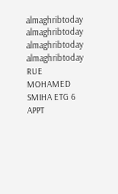almaghribtoday almaghribtoday almaghribtoday
almaghribtoday
RUE MOHAMED SMIHA ETG 6 APPT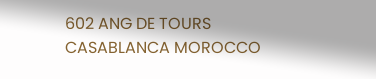602 ANG DE TOURS CASABLANCA MOROCCO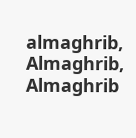almaghrib, Almaghrib, Almaghrib